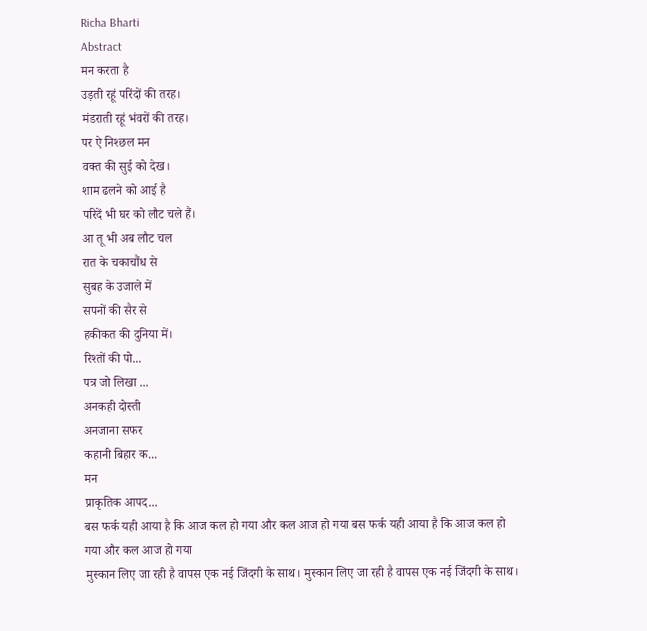Richa Bharti
Abstract
मन करता है
उड़ती रहूं परिंदों की तरह।
मंडराती रहूं भंवरों की तरह।
पर ऐ निश्छल मन
वक्त की सुई को देख।
शाम ढलने को आई है
परिदें भी घर को लौट चले हैं।
आ तू भी अब लौट चल
रात के चकाचौंध से
सुबह के उजाले में
सपनों की सैर से
हकीकत की दुनिया में।
रिश्तों की पो...
पत्र जो लिखा ...
अनकही दोस्ती
अनजाना सफर
कहानी बिहार क...
मन
प्राकृतिक आपद...
बस फर्क यही आया है कि आज कल हो गया और कल आज हो गया बस फर्क यही आया है कि आज कल हो गया और कल आज हो गया
मुस्कान लिए जा रही है वापस एक नई जिंदगी के साथ। मुस्कान लिए जा रही है वापस एक नई जिंदगी के साथ।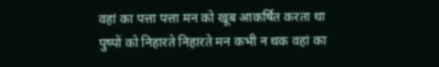वहां का पत्ता पत्ता मन को खूब आकर्षित करता था पुष्पों को निहारते निहारते मन कभी न थक वहां का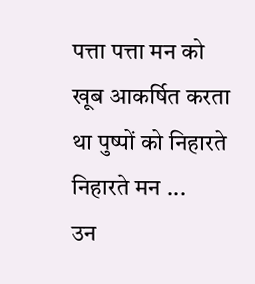पत्ता पत्ता मन को खूब आकर्षित करता था पुष्पों को निहारते निहारते मन ...
उन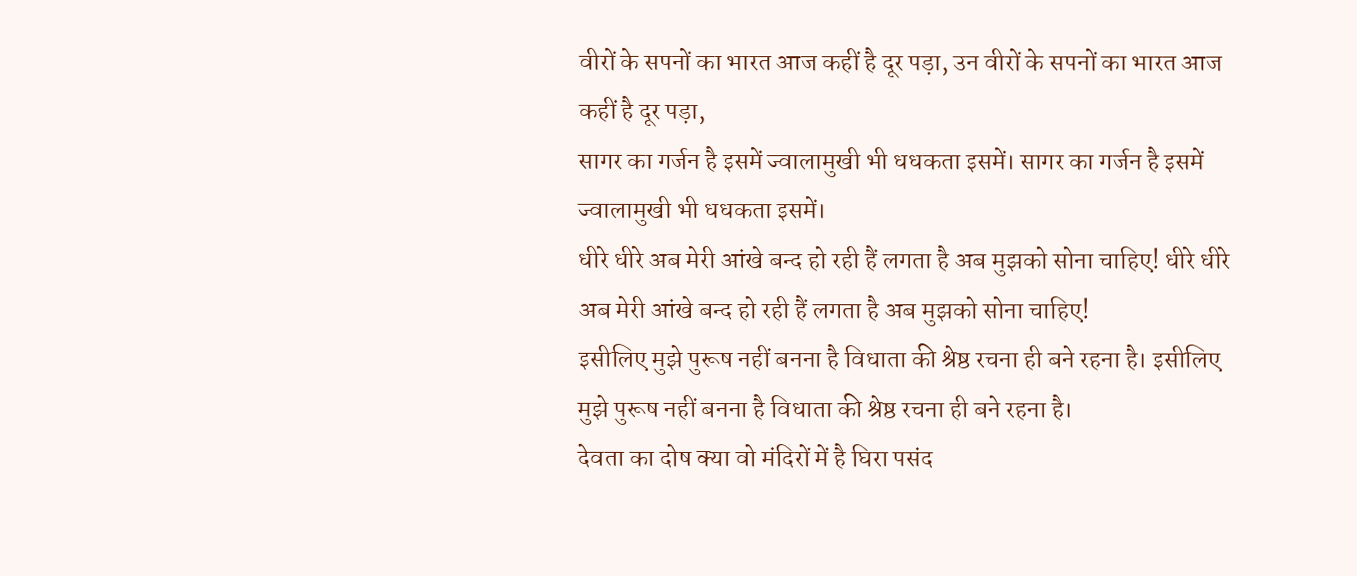वीरों के सपनों का भारत आज कहीं है दूर पड़ा, उन वीरों के सपनों का भारत आज कहीं है दूर पड़ा,
सागर का गर्जन है इसमें ज्वालामुखी भी धधकता इसमें। सागर का गर्जन है इसमें ज्वालामुखी भी धधकता इसमें।
धीरे धीरे अब मेरी आंखे बन्द हो रही हैं लगता है अब मुझको सोना चाहिए! धीरे धीरे अब मेरी आंखे बन्द हो रही हैं लगता है अब मुझको सोना चाहिए!
इसीलिए मुझे पुरूष नहीं बनना है विधाता की श्रेष्ठ रचना ही बने रहना है। इसीलिए मुझे पुरूष नहीं बनना है विधाता की श्रेष्ठ रचना ही बने रहना है।
देवता का दोष क्या वो मंदिरों में है घिरा पसंद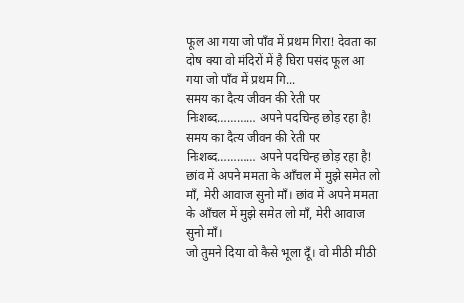फूल आ गया जो पाँव में प्रथम गिरा! देवता का दोष क्या वो मंदिरों में है घिरा पसंद फूल आ गया जो पाँव में प्रथम गि...
समय का दैत्य जीवन की रेती पर निःशब्द………… अपने पदचिन्ह छोड़ रहा है! समय का दैत्य जीवन की रेती पर निःशब्द………… अपने पदचिन्ह छोड़ रहा है!
छांव में अपने ममता के आँचल में मुझे समेत लो माँ, मेरी आवाज सुनो माँ। छांव में अपने ममता के आँचल में मुझे समेत लो माँ, मेरी आवाज सुनो माँ।
जो तुमने दिया वो कैसे भूला दूँ। वो मीठी मीठी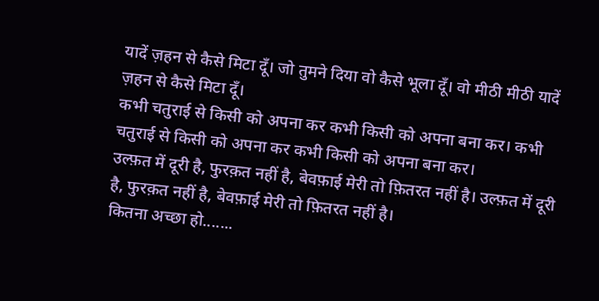यादें ज़हन से कैसे मिटा दूँ। जो तुमने दिया वो कैसे भूला दूँ। वो मीठी मीठी यादें ज़हन से कैसे मिटा दूँ।
कभी चतुराई से किसी को अपना कर कभी किसी को अपना बना कर। कभी चतुराई से किसी को अपना कर कभी किसी को अपना बना कर।
उल्फ़त में दूरी है, फुरक़त नहीं है, बेवफ़ाई मेरी तो फ़ितरत नहीं है। उल्फ़त में दूरी है, फुरक़त नहीं है, बेवफ़ाई मेरी तो फ़ितरत नहीं है।
कितना अच्छा हो.......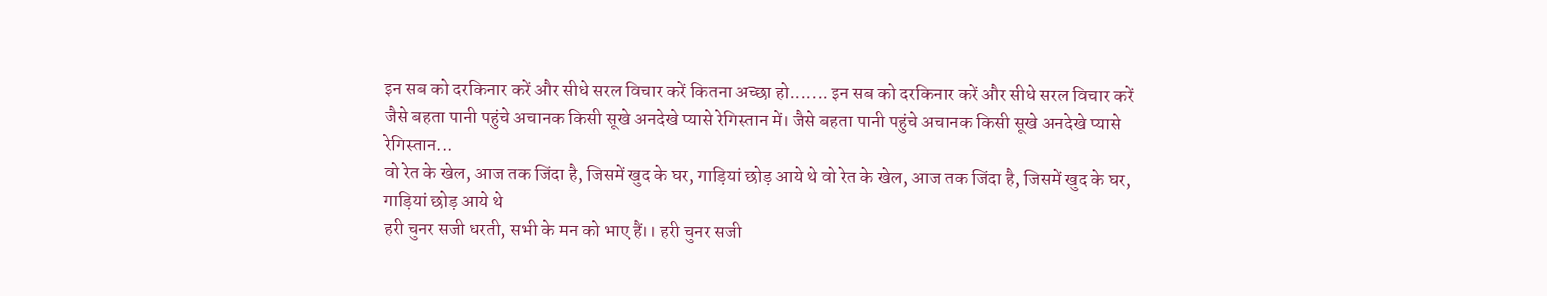इन सब को दरकिनार करें और सीधे सरल विचार करें कितना अच्छा हो....... इन सब को दरकिनार करें और सीधे सरल विचार करें
जैसे बहता पानी पहुंचे अचानक किसी सूखे अनदेखे प्यासे रेगिस्तान में। जैसे बहता पानी पहुंचे अचानक किसी सूखे अनदेखे प्यासे रेगिस्तान...
वो रेत के खेल, आज तक जिंदा है, जिसमें खुद के घर, गाड़ियां छोड़ आये थे वो रेत के खेल, आज तक जिंदा है, जिसमें खुद के घर, गाड़ियां छोड़ आये थे
हरी चुनर सजी धरती, सभी के मन को भाए हैं।। हरी चुनर सजी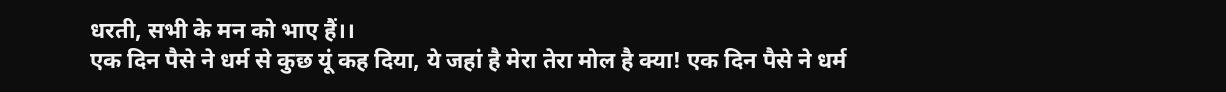धरती, सभी के मन को भाए हैं।।
एक दिन पैसे ने धर्म से कुछ यूं कह दिया, ये जहां है मेरा तेरा मोल है क्या! एक दिन पैसे ने धर्म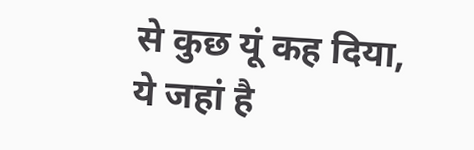से कुछ यूं कह दिया, ये जहां है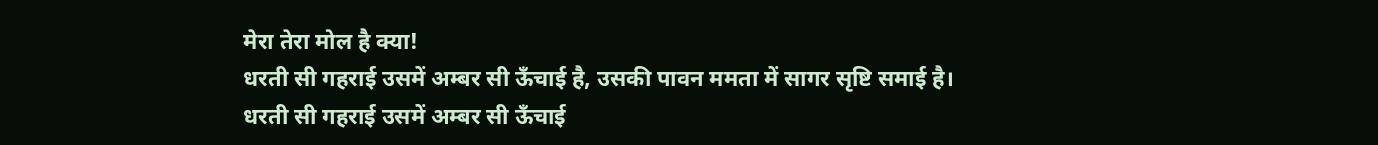मेरा तेरा मोल है क्या!
धरती सी गहराई उसमें अम्बर सी ऊँचाई है, उसकी पावन ममता में सागर सृष्टि समाई है। धरती सी गहराई उसमें अम्बर सी ऊँचाई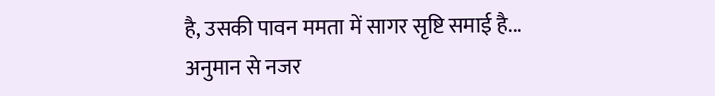है, उसकी पावन ममता में सागर सृष्टि समाई है...
अनुमान से नजर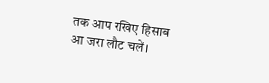तक आप रखिए हिसाब आ जरा लौट चलें।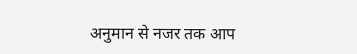अनुमान से नजर तक आप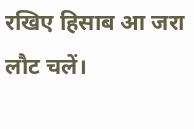रखिए हिसाब आ जरा लौट चलें।